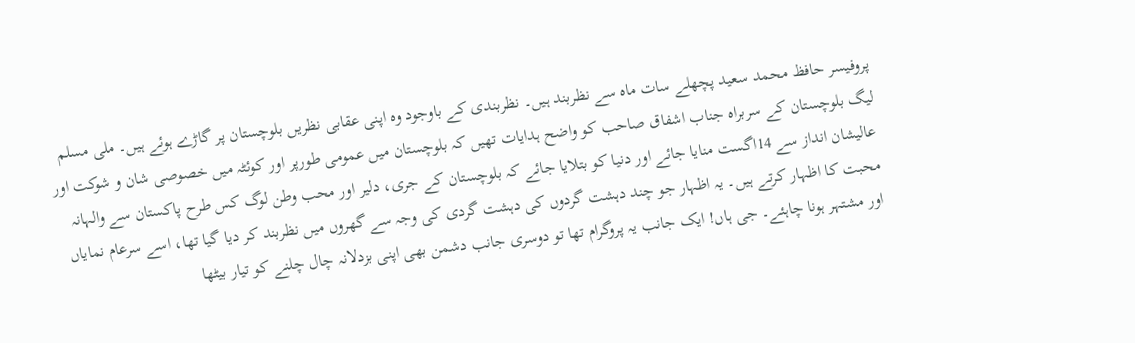پروفیسر حافظ محمد سعید پچھلے سات ماہ سے نظربند ہیں۔ نظربندی کے باوجود وہ اپنی عقابی نظریں بلوچستان پر گاڑے ہوئے ہیں۔ ملی مسلم لیگ بلوچستان کے سربراہ جناب اشفاق صاحب کو واضح ہدایات تھیں کہ بلوچستان میں عمومی طورپر اور کوئٹہ میں خصوصی شان و شوکت اور عالیشان انداز سے 14اگست منایا جائے اور دنیا کو بتلایا جائے کہ بلوچستان کے جری، دلیر اور محب وطن لوگ کس طرح پاکستان سے والہانہ محبت کا اظہار کرتے ہیں۔ یہ اظہار جو چند دہشت گردوں کی دہشت گردی کی وجہ سے گھروں میں نظربند کر دیا گیا تھا، اسے سرعام نمایاں اور مشتہر ہونا چاہئے۔ جی ہاں! ایک جانب یہ پروگرام تھا تو دوسری جانب دشمن بھی اپنی بزدلانہ چال چلنے کو تیار بیٹھا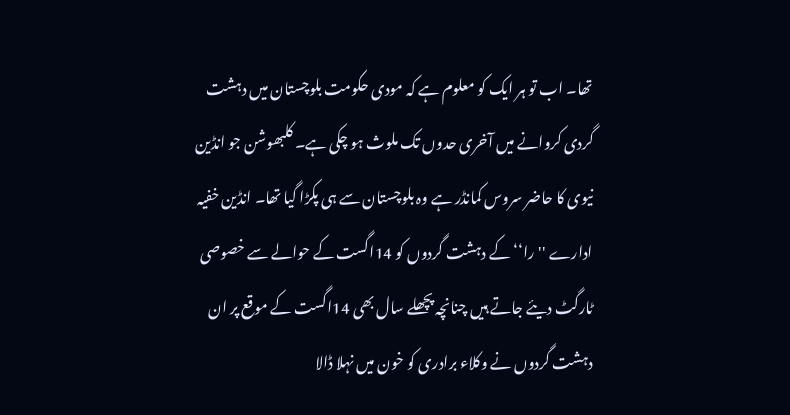تھا۔ اب تو ہر ایک کو معلوم ہے کہ مودی حکومت بلوچستان میں دہشت گردی کروانے میں آخری حدوں تک ملوث ہو چکی ہے۔ کلبھوشن جو انڈین نیوی کا حاضر سروس کمانڈر ہے وہ بلوچستان سے ہی پکڑا گیا تھا۔ انڈین خفیہ ادارے ''را‘‘ کے دہشت گردوں کو 14اگست کے حوالے سے خصوصی ٹارگٹ دیئے جاتے ہیں چنانچہ پچھلے سال بھی 14اگست کے موقع پر ان دہشت گردوں نے وکلاء برادری کو خون میں نہلا ڈالا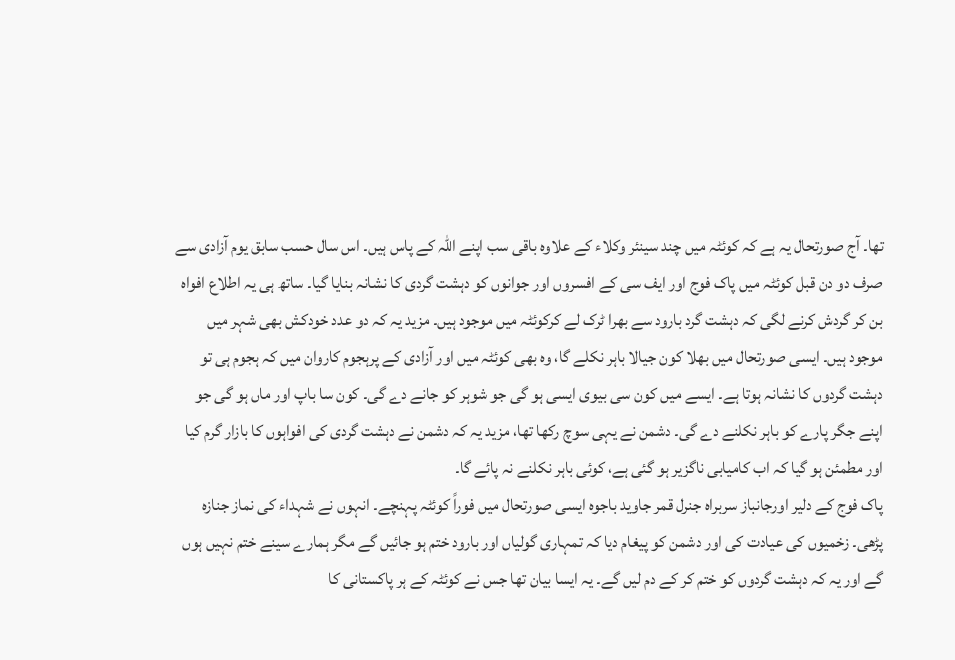تھا۔ آج صورتحال یہ ہے کہ کوئٹہ میں چند سینئر وکلاء کے علاوہ باقی سب اپنے اللہ کے پاس ہیں۔ اس سال حسب سابق یوم آزادی سے صرف دو دن قبل کوئٹہ میں پاک فوج اور ایف سی کے افسروں اور جوانوں کو دہشت گردی کا نشانہ بنایا گیا۔ ساتھ ہی یہ اطلاع افواہ بن کر گردش کرنے لگی کہ دہشت گرد بارود سے بھرا ٹرک لے کرکوئٹہ میں موجود ہیں۔ مزید یہ کہ دو عدد خودکش بھی شہر میں موجود ہیں۔ ایسی صورتحال میں بھلا کون جیالا باہر نکلے گا، وہ بھی کوئٹہ میں اور آزادی کے پرہجوم کاروان میں کہ ہجوم ہی تو دہشت گردوں کا نشانہ ہوتا ہے۔ ایسے میں کون سی بیوی ایسی ہو گی جو شوہر کو جانے دے گی۔ کون سا باپ اور ماں ہو گی جو اپنے جگر پارے کو باہر نکلنے دے گی۔ دشمن نے یہی سوچ رکھا تھا، مزید یہ کہ دشمن نے دہشت گردی کی افواہوں کا بازار گرم کیا اور مطمئن ہو گیا کہ اب کامیابی ناگزیر ہو گئی ہے، کوئی باہر نکلنے نہ پائے گا۔
پاک فوج کے دلیر اورجانباز سربراہ جنرل قمر جاوید باجوہ ایسی صورتحال میں فوراً کوئٹہ پہنچے۔ انہوں نے شہداء کی نماز جنازہ پڑھی۔ زخمیوں کی عیادت کی اور دشمن کو پیغام دیا کہ تمہاری گولیاں اور بارود ختم ہو جائیں گے مگر ہمارے سینے ختم نہیں ہوں گے اور یہ کہ دہشت گردوں کو ختم کر کے دم لیں گے۔ یہ ایسا بیان تھا جس نے کوئٹہ کے ہر پاکستانی کا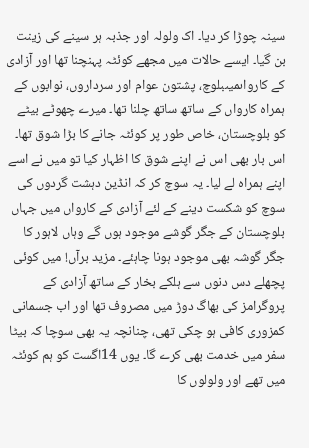سینہ چوڑا کر دیا۔ اک ولولہ اور جذبہ ہر سینے کی زینت بن گیا۔ ایسے حالات میں مجھے کوئٹہ پہنچنا تھا اور آزادی کے کارواںمیںبلوچ، پشتون عوام اور سرداروں، نوابوں کے ہمراہ کارواں کے ساتھ ساتھ چلنا تھا۔ میرے چھوٹے بیٹے کو بلوچستان، خاص طور پر کوئٹہ جانے کا بڑا شوق تھا۔ اس بار بھی اس نے اپنے شوق کا اظہار کیا تو میں نے اسے اپنے ہمراہ لے لیا۔ یہ سوچ کر کہ انڈین دہشت گردوں کی سوچ کو شکست دینے کے لئے آزادی کے کارواں میں جہاں بلوچستان کے جگر گوشے موجود ہوں گے وہاں لاہور کا جگر گوشہ بھی موجود ہونا چاہئے۔ مزید برآں! میں کوئی پچھلے دس دنوں سے ہلکے بخار کے ساتھ آزادی کے پروگرامز کی بھاگ دوڑ میں مصروف تھا اور اب جسمانی کمزوری کافی ہو چکی تھی، چنانچہ یہ بھی سوچا کہ بیٹا سفر میں خدمت بھی کرے گا۔ یوں 14اگست کو ہم کوئٹہ میں تھے اور ولولوں کا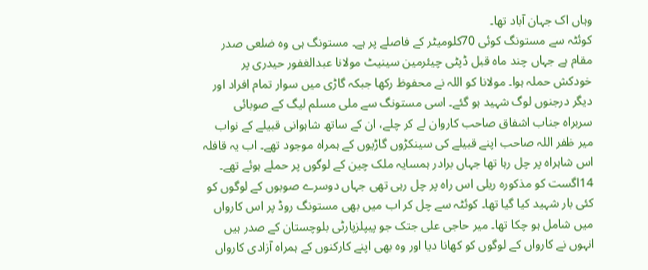وہاں اک جہان آباد تھا۔
کوئٹہ سے مستونگ کوئی 70کلومیٹر کے فاصلے پر ہے۔ مستونگ ہی وہ ضلعی صدر مقام ہے جہاں چند ماہ قبل ڈپٹی چیئرمین سینیٹ مولانا عبدالغفور حیدری پر خودکش حملہ ہوا۔ مولانا کو اللہ نے محفوظ رکھا جبکہ گاڑی میں سوار تمام افراد اور دیگر درجنوں لوگ شہید ہو گئے۔ اسی مستونگ سے ملی مسلم لیگ کے صوبائی سربراہ جناب اشفاق صاحب کاروان لے کر چلے، ان کے ساتھ شاہوانی قبیلے کے نواب میر ظفر اللہ صاحب اپنے قبیلے کی سینکڑوں گاڑیوں کے ہمراہ موجود تھے۔ اب یہ قافلہ اس شاہراہ پر چل رہا تھا جہاں برادر ہمسایہ ملک چین کے لوگوں پر حملے ہوئے تھے۔ 14اگست کو مذکورہ ریلی اس راہ پر چل رہی تھی جہاں دوسرے صوبوں کے لوگوں کو کئی بار شہید کیا گیا تھا۔ کوئٹہ سے چل کر اب میں بھی مستونگ روڈ پر اس کارواں میں شامل ہو چکا تھا۔ میر حاجی علی جتک جو پیپلزپارٹی بلوچستان کے صدر ہیں انہوں نے کارواں کے لوگوں کو کھانا دیا اور وہ بھی اپنے کارکنوں کے ہمراہ آزادی کارواں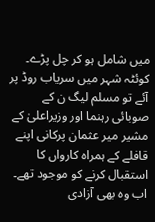میں شامل ہو کر چل پڑے۔ کوئٹہ شہر میں سریاب روڈ پر آئے تو مسلم لیگ ن کے صوبائی رہنما اور وزیراعلیٰ کے مشیر میر عثمان پرکانی اپنے قافلے کے ہمراہ کارواں کا استقبال کرنے کو موجود تھے۔ اب وہ بھی آزادی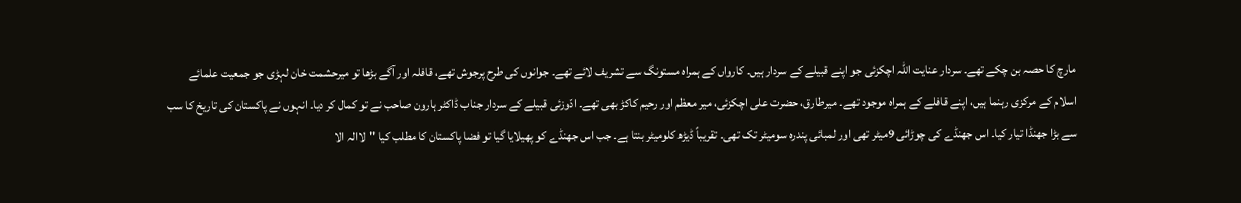مارچ کا حصہ بن چکے تھے۔ سردار عنایت اللہ اچکزئی جو اپنے قبیلے کے سردار ہیں۔ کارواں کے ہمراہ مستونگ سے تشریف لائے تھے۔ جوانوں کی طرح پرجوش تھے، قافلہ اور آگے بڑھا تو میرحشمت خان لہڑی جو جمعیت علمائے اسلام کے مرکزی رہنما ہیں، اپنے قافلے کے ہمراہ موجود تھے۔ میرطارق، حضرت علی اچکزئی، میر معظم اور رحیم کاکڑ بھی تھے۔ ادّوزئی قبیلے کے سردار جناب ڈاکٹر ہارون صاحب نے تو کمال کر دیا۔ انہوں نے پاکستان کی تاریخ کا سب سے بڑا جھنڈا تیار کیا۔ اس جھنڈے کی چوڑائی 9میٹر تھی اور لمبائی پندرہ سومیٹر تک تھی۔ تقریباً ڈیڑھ کلومیٹر بنتا ہے۔ جب اس جھنڈے کو پھیلایا گیا تو فضا پاکستان کا مطلب کیا ''لاالہ الا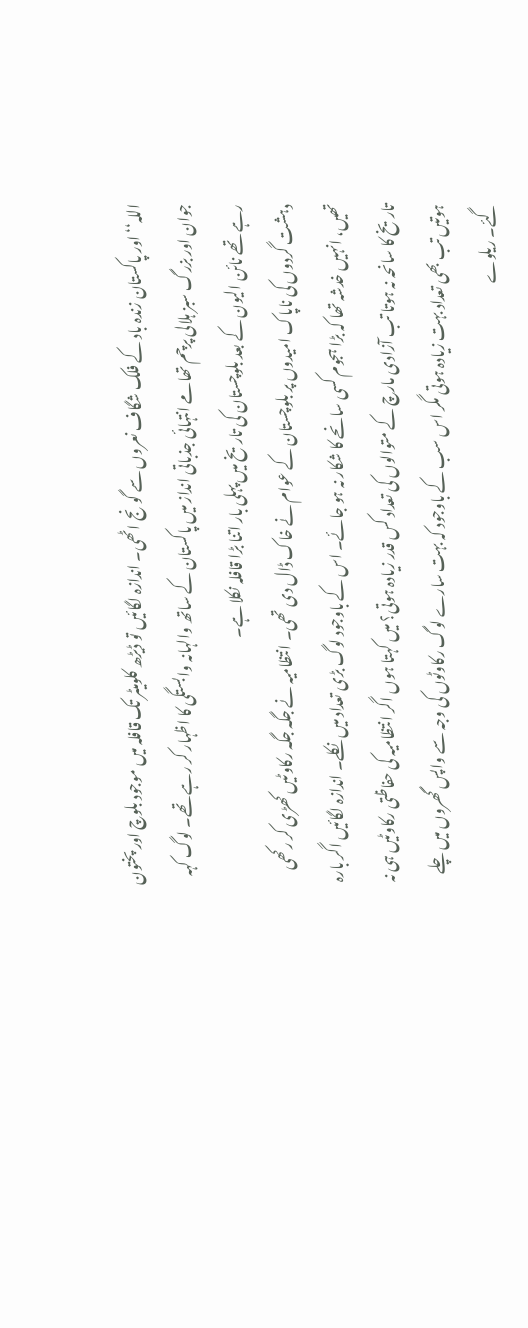اللہ‘‘ اور پاکستان زندہ باد کے فلک شگاف نعروں سے گونج اٹھی۔ اندازہ لگائیں تو ڈیڑھ کلومیٹر تک قافلہ میں موجود بلوچ اور پختون جوان اور بزرگ سبز ہلالی پرچم تھامے انتہائی جذباتی انداز میں پاکستان کے ساتھ والہانہ وابستگی کا اظہار کر رہے تھے۔ لوگ کہہ رہے تھے نائن الیون کے بعد بلوچستان کی تاریخ میں پہلی بار اتنا بڑا قافلہ نکلا ہے۔
دہشت گردوں کی ناپاک امیدوں پر بلوچستان کے عوام نے خاک ڈال دی تھی۔ انتظامیہ نے جگہ جگہ رکاوٹیں کھڑی کر رکھی تھیں، انہیں خدشہ تھا کہ بڑا ہجوم کسی سانحے کا شکار نہ ہو جائے۔ اس کے باوجود لوگ بڑی تعداد میں نکلے۔ اندازہ لگائیں اگر بارہ تاریخ کا سانحہ نہ ہوتا تب آزادی مارچ کے متوالوں کی تعداد کس قدر زیادہ ہوتی؟ میں کہتا ہوں اگر انتظامیہ کی حفاظتی رکاوٹیں ہی نہ ہوتیں تب بھی تعداد بہت زیادہ ہوتی مگر اس سب کے باوجود کہ بہت سارے لوگ رکاوٹوں کی وجہ سے واپس گھروں میں چلے گئے۔ ریلوے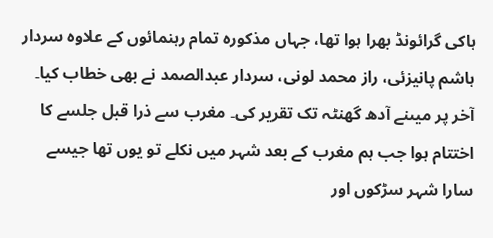ہاکی گرائونڈ بھرا ہوا تھا، جہاں مذکورہ تمام رہنمائوں کے علاوہ سردار ہاشم پانیزئی، راز محمد لونی، سردار عبدالصمد نے بھی خطاب کیا۔ آخر پر میںنے آدھ گھنٹہ تک تقریر کی۔ مغرب سے ذرا قبل جلسے کا اختتام ہوا جب ہم مغرب کے بعد شہر میں نکلے تو یوں تھا جیسے سارا شہر سڑکوں اور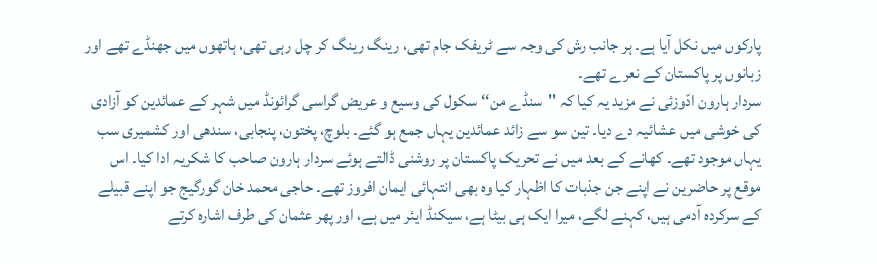پارکوں میں نکل آیا ہے۔ ہر جانب رش کی وجہ سے ٹریفک جام تھی، رینگ رینگ کر چل رہی تھی، ہاتھوں میں جھنڈے تھے اور زبانوں پر پاکستان کے نعرے تھے۔
سردار ہارون ادّوزئی نے مزید یہ کیا کہ ''سنڈے من‘‘ سکول کی وسیع و عریض گراسی گرائونڈ میں شہر کے عمائدین کو آزادی کی خوشی میں عشائیہ دے دیا۔ تین سو سے زائد عمائدین یہاں جمع ہو گئے۔ بلوچ، پختون، پنجابی، سندھی اور کشمیری سب یہاں موجود تھے۔ کھانے کے بعد میں نے تحریک پاکستان پر روشنی ڈالتے ہوئے سردار ہارون صاحب کا شکریہ ادا کیا۔ اس موقع پر حاضرین نے اپنے جن جذبات کا اظہار کیا وہ بھی انتہائی ایمان افروز تھے۔ حاجی محمد خان گورگیج جو اپنے قبیلے کے سرکردہ آدمی ہیں، کہنے لگے، میرا ایک ہی بیٹا ہے، سیکنڈ ایئر میں ہے، اور پھر عثمان کی طرف اشارہ کرتے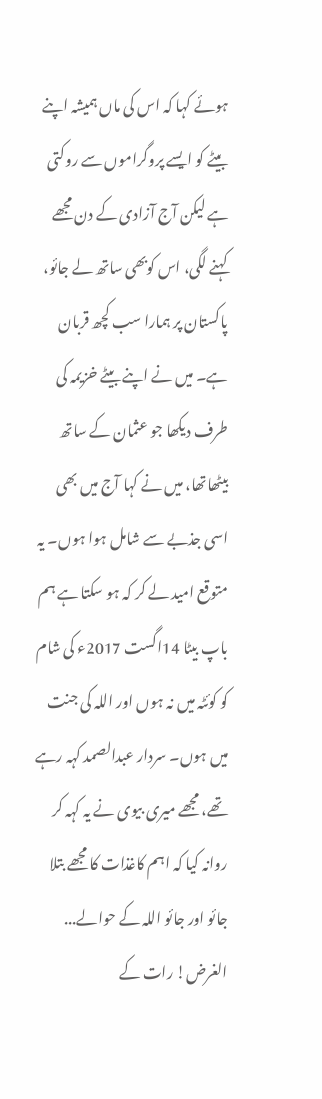ہوئے کہا کہ اس کی ماں ہمیشہ اپنے بیٹے کو ایسے پروگراموں سے روکتی ہے لیکن آج آزادی کے دن مجھے کہنے لگی، اس کوبھی ساتھ لے جائو، پاکستان پر ہمارا سب کچھ قربان ہے۔ میں نے اپنے بیٹے خزیمہ کی طرف دیکھا جو عثمان کے ساتھ بیٹھاتھا، میں نے کہا آج میں بھی اسی جذبے سے شامل ہوا ہوں۔ یہ متوقع امید لے کر کہ ہو سکتا ہے ہم باپ بیٹا 14اگست 2017ء کی شام کو کوئٹہ میں نہ ہوں اور اللہ کی جنت میں ہوں۔ سردار عبدالصمد کہہ رہے تھے، مجھے میری بیوی نے یہ کہہ کر روانہ کیا کہ اہم کاغذات کا مجھے بتلا جائو اور جائو اللہ کے حوالے... الغرض! رات کے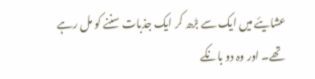عشایئے میں ایک سے بڑھ کر ایک جذبات سننے کو مل رہے تھے۔ اور وہ دو بانکے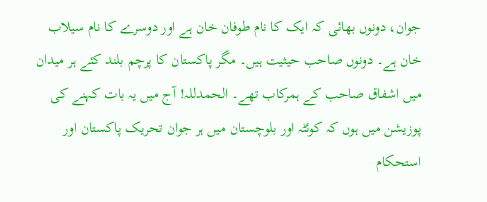جوان، دونوں بھائی کہ ایک کا نام طوفان خان ہے اور دوسرے کا نام سیلاب خان ہے۔ دونوں صاحب حیثیت ہیں۔ مگر پاکستان کا پرچم بلند کئے ہر میدان میں اشفاق صاحب کے ہمرکاب تھے۔ الحمدللہ! آج میں یہ بات کہنے کی پوزیشن میں ہوں کہ کوئٹہ اور بلوچستان میں ہر جوان تحریک پاکستان اور استحکام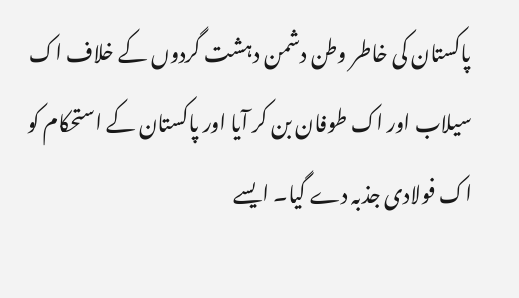پاکستان کی خاطر وطن دشمن دہشت گردوں کے خلاف اک سیلاب اور اک طوفان بن کر آیا اور پاکستان کے استحکام کو اک فولادی جذبہ دے گیا۔ ایسے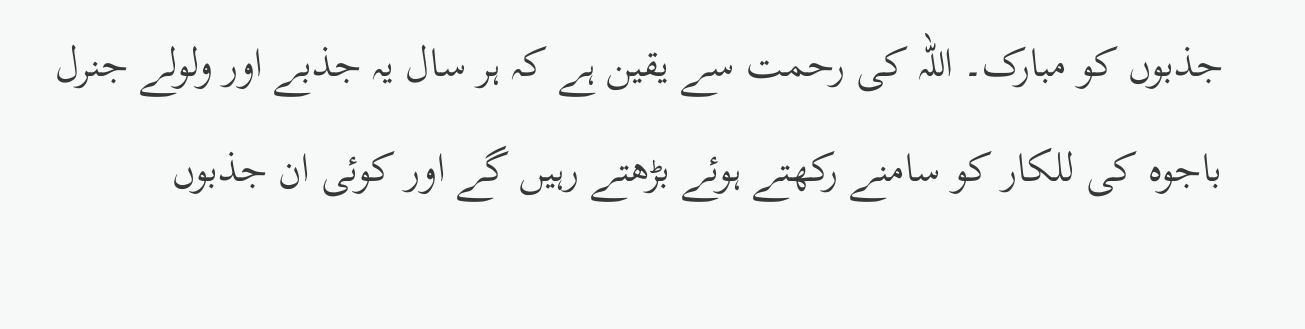جذبوں کو مبارک۔ اللہ کی رحمت سے یقین ہے کہ ہر سال یہ جذبے اور ولولے جنرل باجوہ کی للکار کو سامنے رکھتے ہوئے بڑھتے رہیں گے اور کوئی ان جذبوں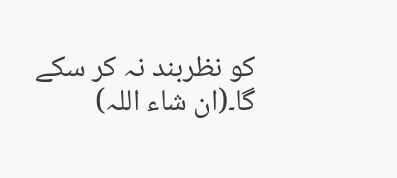کو نظربند نہ کر سکے گا۔(ان شاء اللہ)